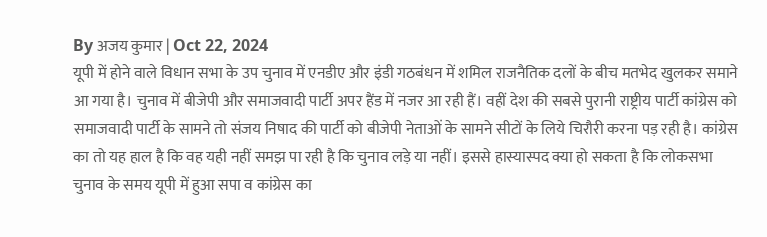By अजय कुमार | Oct 22, 2024
यूपी में होने वाले विधान सभा के उप चुनाव में एनडीए और इंडी गठबंधन में शमिल राजनैतिक दलों के बीच मतभेद खुलकर समाने आ गया है। चुनाव में बीजेपी और समाजवादी पार्टी अपर हैंड में नजर आ रही हैं। वहीं देश की सबसे पुरानी राष्ट्रीय पार्टी कांग्रेस को समाजवादी पार्टी के सामने तो संजय निषाद की पार्टी को बीजेपी नेताओं के सामने सीटों के लिये चिरौरी करना पड़ रही है। कांग्रेस का तो यह हाल है कि वह यही नहीं समझ पा रही है कि चुनाव लड़े या नहीं। इससे हास्यास्पद क्या हो सकता है कि लोकसभा चुनाव के समय यूपी में हुआ सपा व कांग्रेस का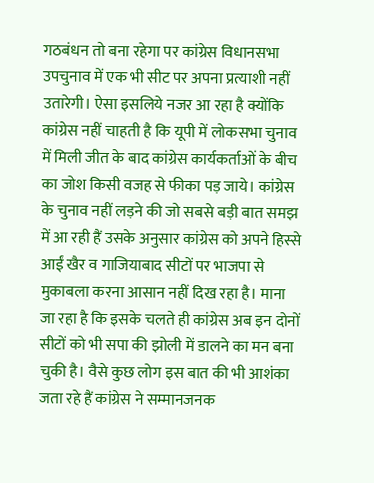गठबंधन तो बना रहेगा पर कांग्रेस विधानसभा उपचुनाव में एक भी सीट पर अपना प्रत्याशी नहीं उतारेगी। ऐसा इसलिये नजर आ रहा है क्योंकि कांग्रेस नहीं चाहती है कि यूपी में लोकसभा चुनाव में मिली जीत के बाद कांग्रेस कार्यकर्ताओं के बीच का जोश किसी वजह से फीका पड़ जाये। कांग्रेस के चुनाव नहीं लड़ने की जो सबसे बड़ी बात समझ में आ रही हैं उसके अनुसार कांग्रेस को अपने हिस्से आईं खैर व गाजियाबाद सीटों पर भाजपा से मुकाबला करना आसान नहीं दिख रहा है। माना जा रहा है कि इसके चलते ही कांग्रेस अब इन दोनों सीटों को भी सपा की झोली में डालने का मन बना चुकी है। वैसे कुछ लोग इस बात की भी आशंका जता रहे हैं कांग्रेस ने सम्मानजनक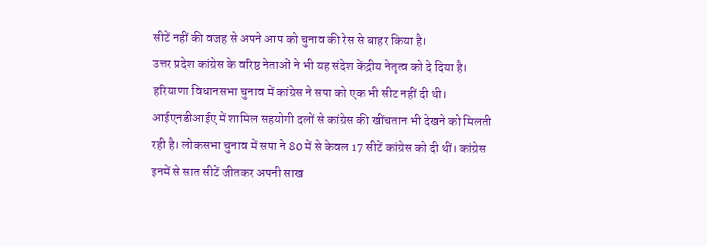सीटें नहीं की वजह से अपने आप को चुनाव की रेस से बाहर किया है।
उत्तर प्रदेश कांग्रेस के वरिष्ठ नेताओं ने भी यह संदेश केंद्रीय नेतृत्व को दे दिया है। हरियाणा विधानसभा चुनाव में कांग्रेस ने सपा को एक भी सीट नहीं दी थी। आईएनडीआईए में शामिल सहयोगी दलों से कांग्रेस की खींचतान भी देखने को मिलती रही है। लोकसभा चुनाव में सपा ने 80 में से केवल 17 सीटें कांग्रेस को दी थीं। कांग्रेस इनमें से सात सीटें जीतकर अपनी साख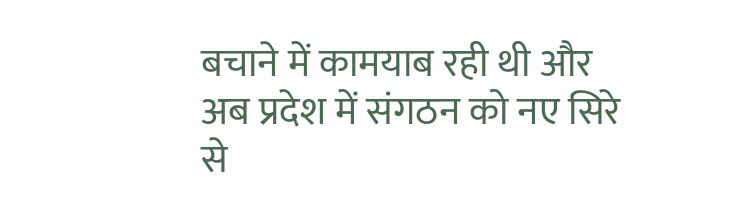बचाने में कामयाब रही थी और अब प्रदेश में संगठन को नए सिरे से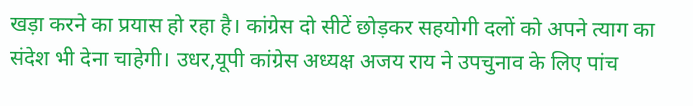खड़ा करने का प्रयास हो रहा है। कांग्रेस दो सीटें छोड़कर सहयोगी दलों को अपने त्याग का संदेश भी देना चाहेगी। उधर,यूपी कांग्रेस अध्यक्ष अजय राय ने उपचुनाव के लिए पांच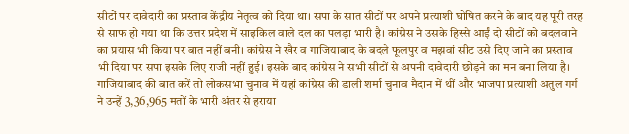सीटों पर दावेदारी का प्रस्ताव केंद्रीय नेतृत्व को दिया था। सपा के सात सीटों पर अपने प्रत्याशी घोषित करने के बाद यह पूरी तरह से साफ हो गया था कि उत्तर प्रदेश में साइकिल वाले दल का पलड़ा भारी है। कांग्रेस ने उसके हिस्से आईं दो सीटों को बदलवाने का प्रयास भी किया पर बात नहीं बनी। कांग्रेस ने खैर व गाजियाबाद के बदले फूलपुर व मझवां सीट उसे दिए जाने का प्रस्ताव भी दिया पर सपा इसके लिए राजी नहीं हुई। इसके बाद कांग्रेस ने सभी सीटों से अपनी दावेदारी छोड़ने का मन बना लिया है।
गाजियाबाद की बात करें तो लोकसभा चुनाव में यहां कांग्रेस की डाली शर्मा चुनाव मैदान में थीं और भाजपा प्रत्याशी अतुल गर्ग ने उन्हें 3,36,965 मतों के भारी अंतर से हराया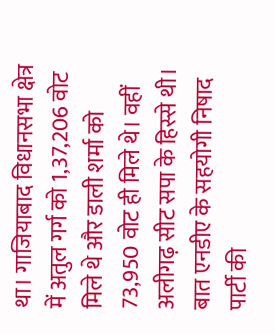था। गाजियाबाद विधानसभा क्षेत्र में अतुल गर्ग को 1,37,206 वोट मिले थे और डाली शर्मा को 73,950 वोट ही मिले थे। वहीं अलीगढ़ सीट सपा के हिस्से थी।
बात एनडीए के सहयोगी निषाद पार्टी की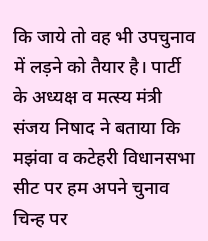कि जाये तो वह भी उपचुनाव में लड़ने को तैयार है। पार्टी के अध्यक्ष व मत्स्य मंत्री संजय निषाद ने बताया कि मझंवा व कटेहरी विधानसभा सीट पर हम अपने चुनाव चिन्ह पर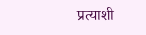प्रत्याशी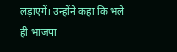लड़ाएगें। उन्होंने कहा कि भले ही भाजपा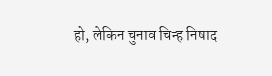हो, लेकिन चुनाव चिन्ह निषाद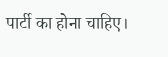पार्टी का होना चाहिए।